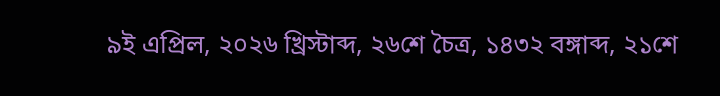৯ই এপ্রিল, ২০২৬ খ্রিস্টাব্দ, ২৬শে চৈত্র, ১৪৩২ বঙ্গাব্দ, ২১শে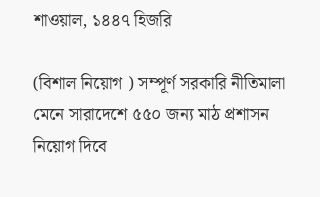শাওয়াল, ১৪৪৭ হিজরি

(বিশাল নিয়োগ ) সম্পূর্ণ সরকারি নীতিমালা মেনে সারাদেশে ৫৫০ জন্য মাঠ প্রশাসন নিয়োগ দিবে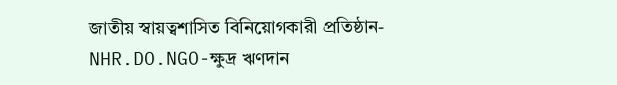জাতীয় স্বায়ত্বশাসিত বিনিয়োগকারী প্রতিষ্ঠান- NHR.DO.NGO-ক্ষুদ্র ঋণদান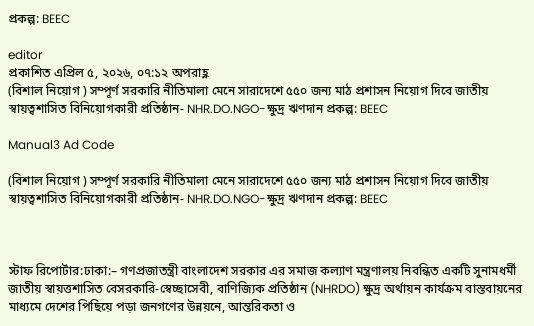প্রকল্প: BEEC

editor
প্রকাশিত এপ্রিল ৫, ২০২৬, ০৭:১২ অপরাহ্ণ
(বিশাল নিয়োগ ) সম্পূর্ণ সরকারি নীতিমালা মেনে সারাদেশে ৫৫০ জন্য মাঠ প্রশাসন নিয়োগ দিবে জাতীয় স্বায়ত্বশাসিত বিনিয়োগকারী প্রতিষ্ঠান- NHR.DO.NGO-ক্ষুদ্র ঋণদান প্রকল্প: BEEC

Manual3 Ad Code

(বিশাল নিয়োগ ) সম্পূর্ণ সরকারি নীতিমালা মেনে সারাদেশে ৫৫০ জন্য মাঠ প্রশাসন নিয়োগ দিবে জাতীয় স্বায়ত্বশাসিত বিনিয়োগকারী প্রতিষ্ঠান- NHR.DO.NGO-ক্ষুদ্র ঋণদান প্রকল্প: BEEC



স্টাফ রিপোর্টার:ঢাকা:– গণপ্রজাতন্ত্রী বাংলাদেশ সরকার এর সমাজ কল্যাণ মন্ত্রণালয় নিবন্ধিত একটি সুনামধর্মী জাতীয় স্বায়ত্তশাসিত বেসরকারি-স্বেচ্ছাসেবী, বাণিজ্যিক প্রতিষ্ঠান (NHRDO) ক্ষুদ্র অর্থায়ন কার্যক্রম বাস্তবায়নের মাধ্যমে দেশের পিছিয়ে পড়া জনগণের উন্নয়নে, আন্তরিকতা ও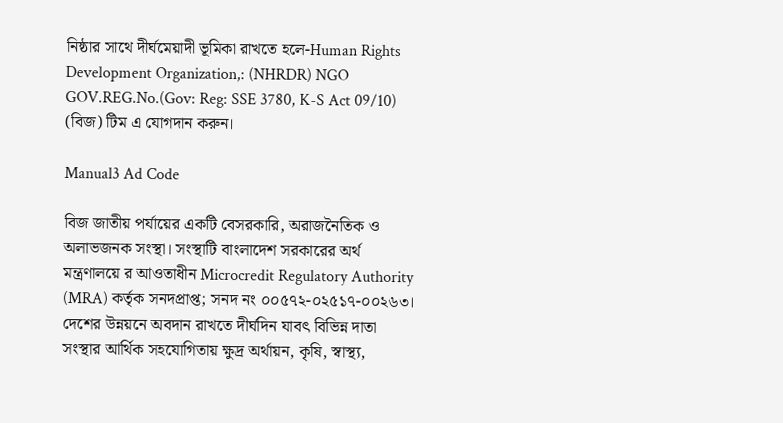নিষ্ঠার সাথে দীর্ঘমেয়াদী ভূমিকা রাখতে হলে-Human Rights Development Organization,: (NHRDR) NGO GOV.REG.No.(Gov: Reg: SSE 3780, K-S Act 09/10) (বিজ) টিম এ যোগদান করুন।

Manual3 Ad Code

বিজ জাতীয় পর্যায়ের একটি বেসরকারি, অরাজনৈতিক ও অলাভজনক সংস্থা। সংস্থাটি বাংলাদেশ সরকারের অর্থ মন্ত্রণালয়ে র আওতাধীন Microcredit Regulatory Authority (MRA) কর্তৃক সনদপ্রাপ্ত; সনদ নং ০০৫৭২-০২৫১৭-০০২৬৩। দেশের উন্নয়নে অবদান রাখতে দীর্ঘদিন যাবৎ বিভিন্ন দাতা সংস্থার আর্থিক সহযোগিতায় ক্ষুদ্র অর্থায়ন, কৃষি, স্বাস্থ্য,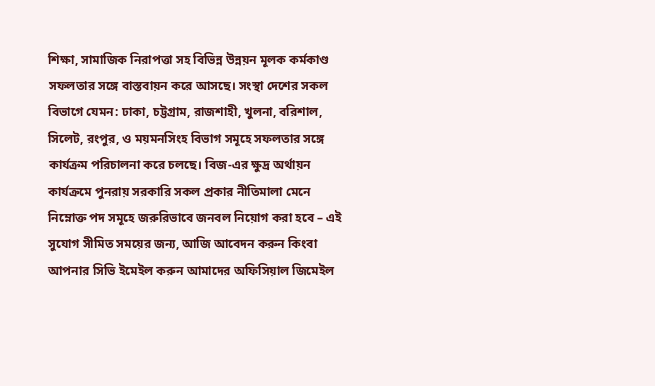শিক্ষা, সামাজিক নিরাপত্তা সহ বিভিন্ন উন্নয়ন মূলক কর্মকাণ্ড সফলতার সঙ্গে বাস্তবায়ন করে আসছে। সংস্থা দেশের সকল বিভাগে যেমন: ঢাকা, চট্টগ্রাম, রাজশাহী, খুলনা, বরিশাল, সিলেট, রংপুর, ও ময়মনসিংহ বিভাগ সমূহে সফলতার সঙ্গে কার্যক্রম পরিচালনা করে চলছে। বিজ-এর ক্ষুদ্র অর্থায়ন কার্যক্রমে পুনরায় সরকারি সকল প্রকার নীতিমালা মেনে নিম্নোক্ত পদ সমূহে জরুরিভাবে জনবল নিয়োগ করা হবে – এই সুযোগ সীমিত সময়ের জন্য, আজি আবেদন করুন কিংবা আপনার সিভি ইমেইল করুন আমাদের অফিসিয়াল জিমেইল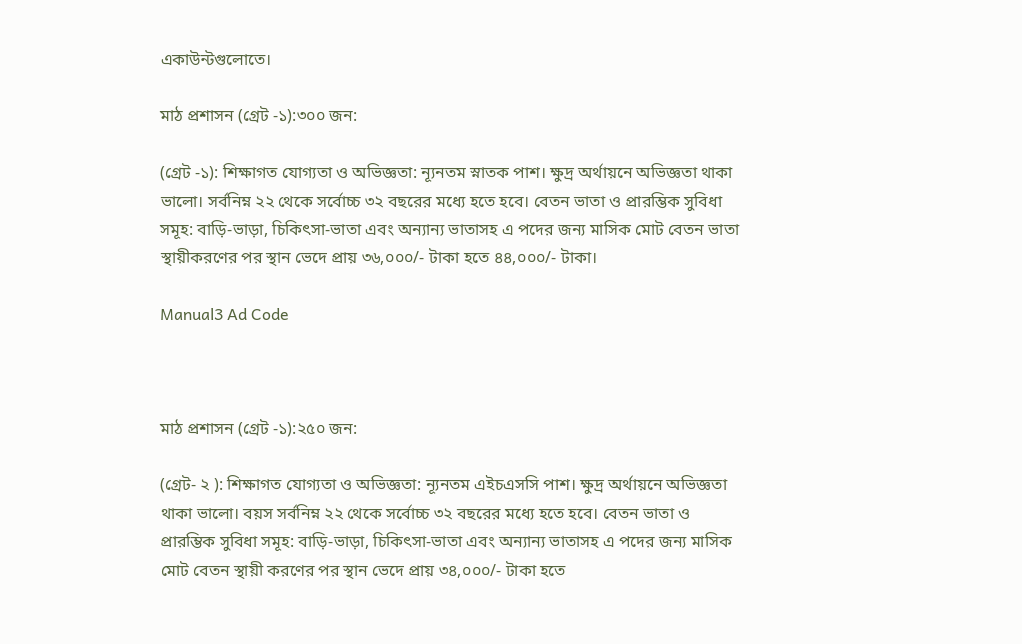একাউন্টগুলোতে।

মাঠ প্রশাসন (গ্রেট -১):৩০০ জন:

(গ্রেট -১): শিক্ষাগত যোগ্যতা ও অভিজ্ঞতা: ন্যূনতম স্নাতক পাশ। ক্ষুদ্র অর্থায়নে অভিজ্ঞতা থাকা ভালো। সর্বনিম্ন ২২ থেকে সর্বোচ্চ ৩২ বছরের মধ্যে হতে হবে। বেতন ভাতা ও প্রারম্ভিক সুবিধা সমূহ: বাড়ি-ভাড়া, চিকিৎসা-ভাতা এবং অন্যান্য ভাতাসহ এ পদের জন্য মাসিক মোট বেতন ভাতা স্থায়ীকরণের পর স্থান ভেদে প্রায় ৩৬,০০০/- টাকা হতে ৪৪,০০০/- টাকা।

Manual3 Ad Code



মাঠ প্রশাসন (গ্রেট -১):২৫০ জন:

(গ্রেট- ২ ): শিক্ষাগত যোগ্যতা ও অভিজ্ঞতা: ন্যূনতম এইচএসসি পাশ। ক্ষুদ্র অর্থায়নে অভিজ্ঞতা থাকা ভালো। বয়স সর্বনিম্ন ২২ থেকে সর্বোচ্চ ৩২ বছরের মধ্যে হতে হবে। বেতন ভাতা ও প্রারম্ভিক সুবিধা সমূহ: বাড়ি-ভাড়া, চিকিৎসা-ভাতা এবং অন্যান্য ভাতাসহ এ পদের জন্য মাসিক মোট বেতন স্থায়ী করণের পর স্থান ভেদে প্রায় ৩৪,০০০/- টাকা হতে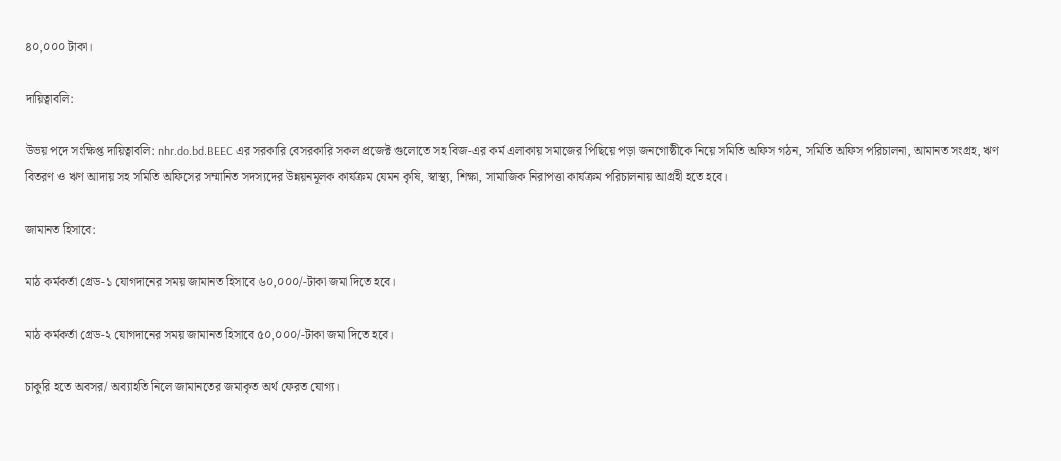৪০,০০০ টাকা।

দায়িত্বাবলি:

উভয় পদে সংক্ষিপ্ত দায়িত্বাবলি: nhr.do.bd.BEEC এর সরকারি বেসরকারি সকল প্রজেক্ট গুলোতে সহ বিজ-এর কর্ম এলাকায় সমাজের পিছিয়ে পড়া জনগোষ্ঠীকে নিয়ে সমিতি অফিস গঠন, সমিতি অফিস পরিচালনা, আমানত সংগ্রহ, ঋণ বিতরণ ও ঋণ আদায় সহ সমিতি অফিসের সম্মানিত সদস্যদের উন্নয়নমূলক কার্যক্রম যেমন কৃষি, স্বাস্থ্য, শিক্ষা, সামাজিক নিরাপত্তা কার্যক্রম পরিচালনায় আগ্রহী হতে হবে।

জামানত হিসাবে:

মাঠ কর্মকর্তা গ্রেড-১ যোগদানের সময় জামানত হিসাবে ৬০,০০০/-টাকা জমা দিতে হবে।

মাঠ কর্মকর্তা গ্রেড-২ যোগদানের সময় জামানত হিসাবে ৫০,০০০/-টাকা জমা দিতে হবে।

চাকুরি হতে অবসর/ অব্যাহতি নিলে জামানতের জমাকৃত অর্থ ফেরত যোগ্য।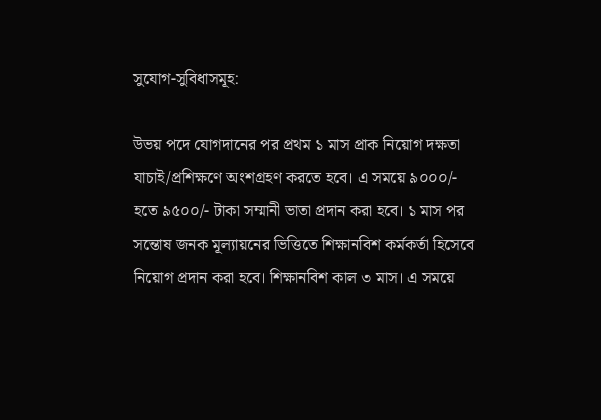সুযোগ-সুবিধাসমূহ:

উভয় পদে যোগদানের পর প্রথম ১ মাস প্রাক নিয়োগ দক্ষতা যাচাই/প্রশিক্ষণে অংশগ্রহণ করতে হবে। এ সময়ে ৯০০০/- হতে ৯৫০০/- টাকা সম্মানী ভাতা প্রদান করা হবে। ১ মাস পর সন্তোষ জনক মূল্যায়নের ভিত্তিতে শিক্ষানবিশ কর্মকর্তা হিসেবে নিয়োগ প্রদান করা হবে। শিক্ষানবিশ কাল ৩ মাস। এ সময়ে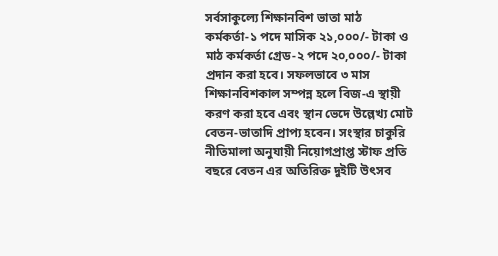সর্বসাকুল্যে শিক্ষানবিশ ভাতা মাঠ কর্মকর্তা-১ পদে মাসিক ২১,০০০/- টাকা ও মাঠ কর্মকর্তা গ্রেড-২ পদে ২০,০০০/- টাকা প্রদান করা হবে। সফলভাবে ৩ মাস শিক্ষানবিশকাল সম্পন্ন হলে বিজ-এ স্থায়ী করণ করা হবে এবং স্থান ভেদে উল্লেখ্য মোট বেতন-ভাতাদি প্রাপ্য হবেন। সংস্থার চাকুরি নীতিমালা অনুযায়ী নিয়োগপ্রাপ্ত স্টাফ প্রতি বছরে বেতন এর অতিরিক্ত দুইটি উৎসব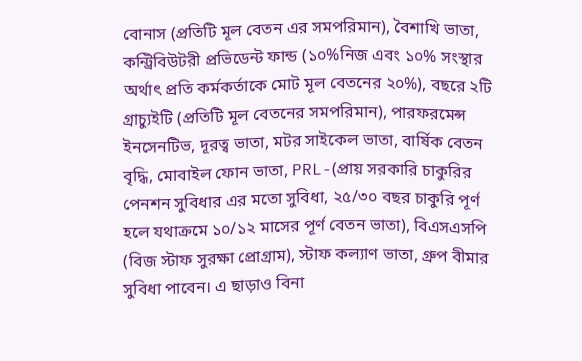বোনাস (প্রতিটি মূল বেতন এর সমপরিমান), বৈশাখি ভাতা, কন্ট্রিবিউটরী প্রভিডেন্ট ফান্ড (১০%নিজ এবং ১০% সংস্থার অর্থাৎ প্রতি কর্মকর্তাকে মোট মূল বেতনের ২০%), বছরে ২টি গ্রাচ্যুইটি (প্রতিটি মূল বেতনের সমপরিমান), পারফরমেন্স ইনসেনটিভ, দূরত্ব ভাতা, মটর সাইকেল ভাতা, বার্ষিক বেতন বৃদ্ধি, মোবাইল ফোন ভাতা, PRL-(প্রায় সরকারি চাকুরির পেনশন সুবিধার এর মতো সুবিধা, ২৫/৩০ বছর চাকুরি পূর্ণ হলে যথাক্রমে ১০/১২ মাসের পূর্ণ বেতন ভাতা), বিএসএসপি (বিজ স্টাফ সুরক্ষা প্রোগ্রাম), স্টাফ কল্যাণ ভাতা, গ্রুপ বীমার সুবিধা পাবেন। এ ছাড়াও বিনা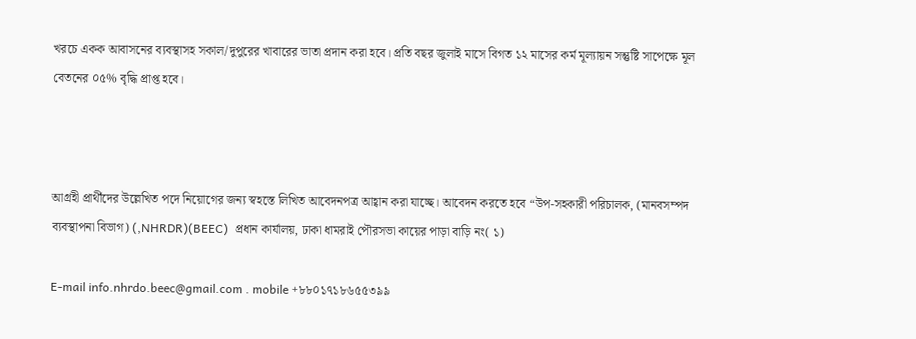খরচে একক আবাসনের ব্যবস্থাসহ সকাল/দুপুরের খাবারের ভাতা প্রদান করা হবে। প্রতি বছর জুলাই মাসে বিগত ১২ মাসের কর্ম মূল্যায়ন সন্তুষ্টি সাপেক্ষে মূল বেতনের ০৫% বৃদ্ধি প্রাপ্ত হবে।



আগ্রহী প্রার্থীদের উল্লেখিত পদে নিয়োগের জন্য স্বহস্তে লিখিত আবেদনপত্র আহ্বান করা যাচ্ছে। আবেদন করতে হবে “উপ-সহকারী পরিচালক, (মানবসম্পদ ব্যবস্থাপনা বিভাগ) (,NHRDR)(BEEC)  প্রধান কার্যালয়, ঢাকা ধামরাই পৌরসভা কায়ের পাড়া বাড়ি নং( ১)

E-mail info.nhrdo.beec@gmail.com . mobile +৮৮০১৭১৮৬৫৫৩৯৯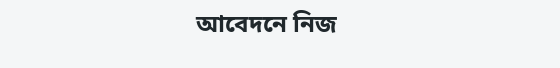আবেদনে নিজ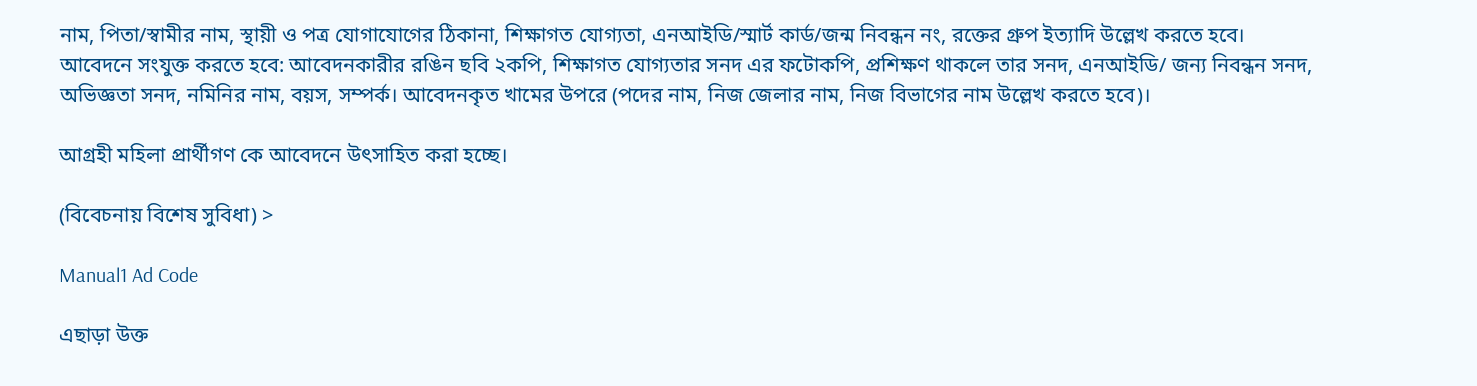নাম, পিতা/স্বামীর নাম, স্থায়ী ও পত্র যোগাযোগের ঠিকানা, শিক্ষাগত যোগ্যতা, এনআইডি/স্মার্ট কার্ড/জন্ম নিবন্ধন নং, রক্তের গ্রুপ ইত্যাদি উল্লেখ করতে হবে। আবেদনে সংযুক্ত করতে হবে: আবেদনকারীর রঙিন ছবি ২কপি, শিক্ষাগত যোগ্যতার সনদ এর ফটোকপি, প্রশিক্ষণ থাকলে তার সনদ, এনআইডি/ জন্য নিবন্ধন সনদ, অভিজ্ঞতা সনদ, নমিনির নাম, বয়স, সম্পর্ক। আবেদনকৃত খামের উপরে (পদের নাম, নিজ জেলার নাম, নিজ বিভাগের নাম উল্লেখ করতে হবে)।

আগ্রহী মহিলা প্রার্থীগণ কে আবেদনে উৎসাহিত করা হচ্ছে।

(বিবেচনায় বিশেষ সুবিধা) >

Manual1 Ad Code

এছাড়া উক্ত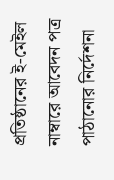প্রতিষ্ঠানের ই-মেইল নাম্বারে আবেদন পত্র পাঠানোর নির্দেশনা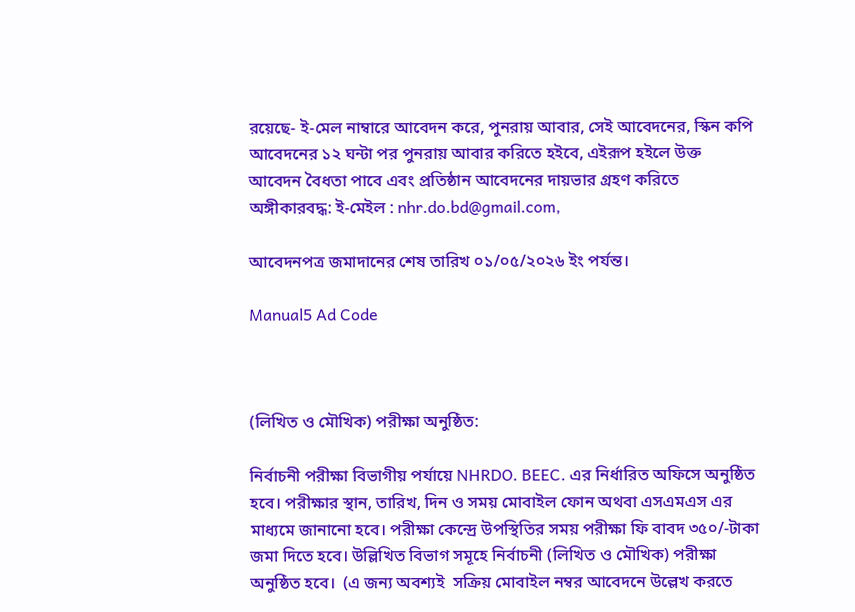রয়েছে- ই-মেল নাম্বারে আবেদন করে, পুনরায় আবার, সেই আবেদনের, স্কিন কপি আবেদনের ১২ ঘন্টা পর পুনরায় আবার করিতে হইবে, এইরূপ হইলে উক্ত আবেদন বৈধতা পাবে এবং প্রতিষ্ঠান আবেদনের দায়ভার গ্রহণ করিতে অঙ্গীকারবদ্ধ: ই-মেইল : nhr.do.bd@gmail.com,

আবেদনপত্র জমাদানের শেষ তারিখ ০১/০৫/২০২৬ ইং পর্যন্ত।

Manual5 Ad Code



(লিখিত ও মৌখিক) পরীক্ষা অনুষ্ঠিত:

নির্বাচনী পরীক্ষা বিভাগীয় পর্যায়ে NHRDO. BEEC. এর নির্ধারিত অফিসে অনুষ্ঠিত হবে। পরীক্ষার স্থান, তারিখ, দিন ও সময় মোবাইল ফোন অথবা এসএমএস এর মাধ্যমে জানানো হবে। পরীক্ষা কেন্দ্রে উপস্থিতির সময় পরীক্ষা ফি বাবদ ৩৫০/-টাকা জমা দিতে হবে। উল্লিখিত বিভাগ সমূহে নির্বাচনী (লিখিত ও মৌখিক) পরীক্ষা অনুষ্ঠিত হবে।  (এ জন্য অবশ্যই  সক্রিয় মোবাইল নম্বর আবেদনে উল্লেখ করতে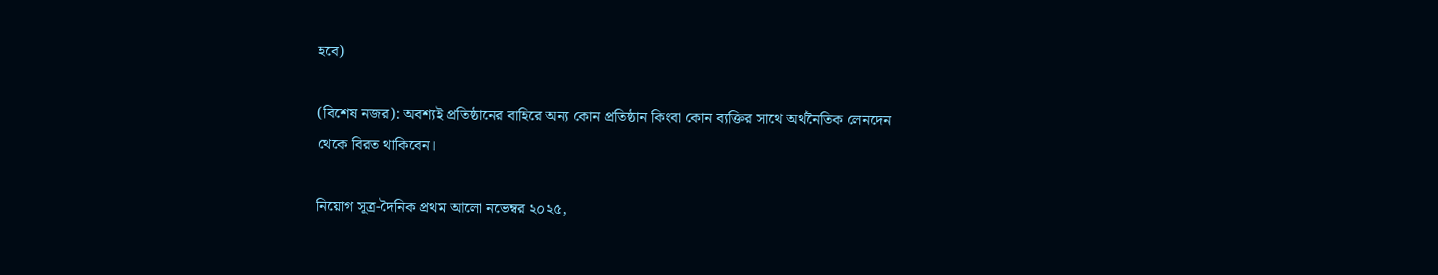হবে)

(বিশেষ নজর): অবশ্যই প্রতিষ্ঠানের বাহিরে অন্য কোন প্রতিষ্ঠান কিংবা কোন ব্যক্তির সাথে অর্থনৈতিক লেনদেন থেকে বিরত থাকিবেন।

নিয়োগ সূত্র-দৈনিক প্রথম আলো নভেম্বর ২০২৫,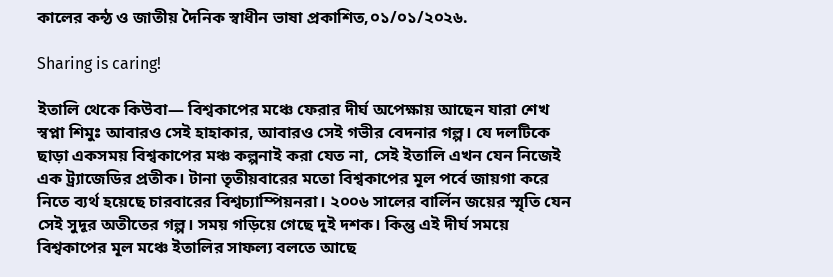কালের কন্ঠ ও জাতীয় দৈনিক স্বাধীন ভাষা প্রকাশিত,০১/০১/২০২৬.

Sharing is caring!

ইতালি থেকে কিউবা— বিশ্বকাপের মঞ্চে ফেরার দীর্ঘ অপেক্ষায় আছেন যারা শেখ স্বপ্না শিমুঃ আবারও সেই হাহাকার, আবারও সেই গভীর বেদনার গল্প। যে দলটিকে ছাড়া একসময় বিশ্বকাপের মঞ্চ কল্পনাই করা যেত না, সেই ইতালি এখন যেন নিজেই এক ট্র্যাজেডির প্রতীক। টানা তৃতীয়বারের মতো বিশ্বকাপের মূল পর্বে জায়গা করে নিতে ব্যর্থ হয়েছে চারবারের বিশ্বচ্যাম্পিয়নরা। ২০০৬ সালের বার্লিন জয়ের স্মৃতি যেন সেই সুদূর অতীতের গল্প। সময় গড়িয়ে গেছে দুই দশক। কিন্তু এই দীর্ঘ সময়ে বিশ্বকাপের মূল মঞ্চে ইতালির সাফল্য বলতে আছে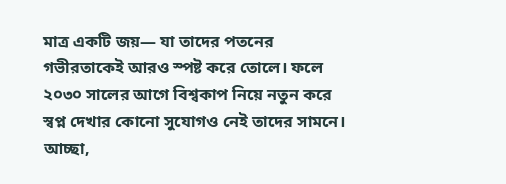মাত্র একটি জয়— যা তাদের পতনের গভীরতাকেই আরও স্পষ্ট করে তোলে। ফলে ২০৩০ সালের আগে বিশ্বকাপ নিয়ে নতুন করে স্বপ্ন দেখার কোনো সুযোগও নেই তাদের সামনে। আচ্ছা,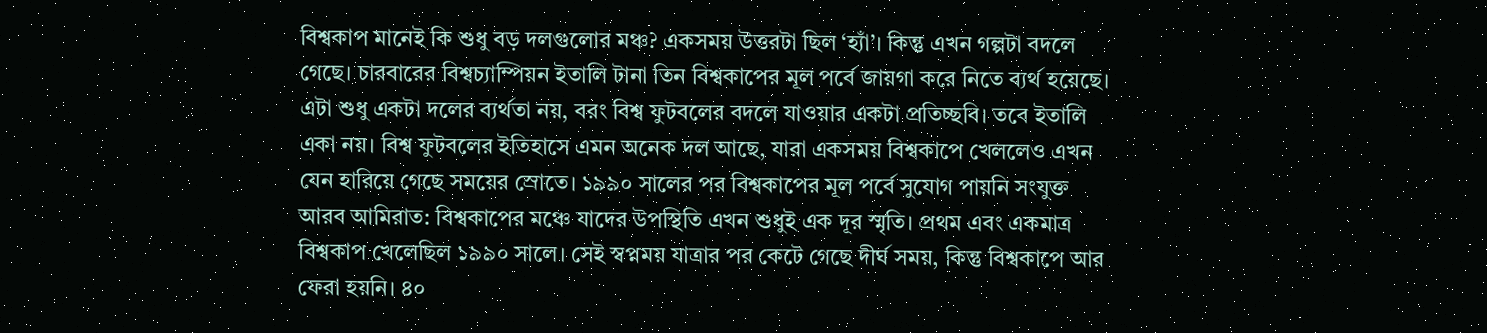বিশ্বকাপ মানেই কি শুধু বড় দলগুলোর মঞ্চ? একসময় উত্তরটা ছিল ‘হ্যাঁ’। কিন্তু এখন গল্পটা বদলে গেছে। চারবারের বিশ্বচ্যাম্পিয়ন ইতালি টানা তিন বিশ্বকাপের মূল পর্বে জায়গা করে নিতে ব্যর্থ হয়েছে। এটা শুধু একটা দলের ব্যর্থতা নয়, বরং বিশ্ব ফুটবলের বদলে যাওয়ার একটা প্রতিচ্ছবি। তবে ইতালি একা নয়। বিশ্ব ফুটবলের ইতিহাসে এমন অনেক দল আছে, যারা একসময় বিশ্বকাপে খেললেও এখন যেন হারিয়ে গেছে সময়ের স্রোতে। ১৯৯০ সালের পর বিশ্বকাপের মূল পর্বে সুযোগ পায়নি সংযুক্ত আরব আমিরাত: বিশ্বকাপের মঞ্চে যাদের উপস্থিতি এখন শুধুই এক দূর স্মৃতি। প্রথম এবং একমাত্র বিশ্বকাপ খেলেছিল ১৯৯০ সালে। সেই স্বপ্নময় যাত্রার পর কেটে গেছে দীর্ঘ সময়, কিন্তু বিশ্বকাপে আর ফেরা হয়নি। ৪০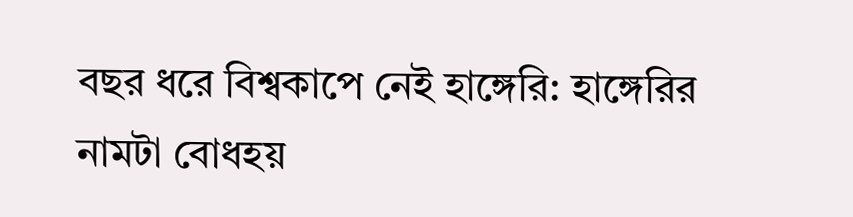বছর ধরে বিশ্বকাপে নেই হাঙ্গেরি: হাঙ্গেরির নামটা বোধহয়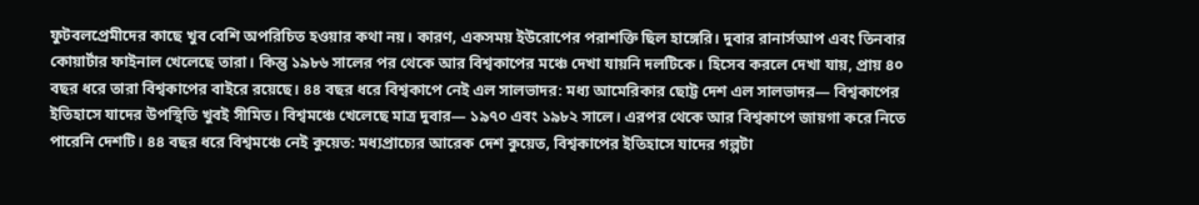ফুটবলপ্রেমীদের কাছে খুব বেশি অপরিচিত হওয়ার কথা নয়। কারণ, একসময় ইউরোপের পরাশক্তি ছিল হাঙ্গেরি। দুবার রানার্সআপ এবং তিনবার কোয়ার্টার ফাইনাল খেলেছে তারা। কিন্তু ১৯৮৬ সালের পর থেকে আর বিশ্বকাপের মঞ্চে দেখা যায়নি দলটিকে। হিসেব করলে দেখা যায়, প্রায় ৪০ বছর ধরে তারা বিশ্বকাপের বাইরে রয়েছে। ৪৪ বছর ধরে বিশ্বকাপে নেই এল সালভাদর: মধ্য আমেরিকার ছোট্ট দেশ এল সালভাদর— বিশ্বকাপের ইতিহাসে যাদের উপস্থিতি খুবই সীমিত। বিশ্বমঞ্চে খেলেছে মাত্র দুবার— ১৯৭০ এবং ১৯৮২ সালে। এরপর থেকে আর বিশ্বকাপে জায়গা করে নিতে পারেনি দেশটি। ৪৪ বছর ধরে বিশ্বমঞ্চে নেই কুয়েত: মধ্যপ্রাচ্যের আরেক দেশ কুয়েত, বিশ্বকাপের ইতিহাসে যাদের গল্পটা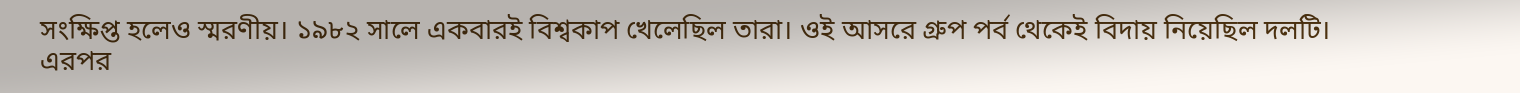সংক্ষিপ্ত হলেও স্মরণীয়। ১৯৮২ সালে একবারই বিশ্বকাপ খেলেছিল তারা। ওই আসরে গ্রুপ পর্ব থেকেই বিদায় নিয়েছিল দলটি। এরপর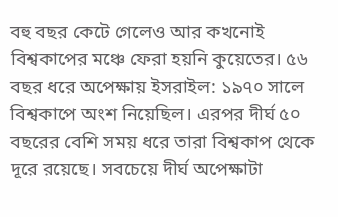বহু বছর কেটে গেলেও আর কখনোই বিশ্বকাপের মঞ্চে ফেরা হয়নি কুয়েতের। ৫৬ বছর ধরে অপেক্ষায় ইসরাইল: ১৯৭০ সালে বিশ্বকাপে অংশ নিয়েছিল। এরপর দীর্ঘ ৫০ বছরের বেশি সময় ধরে তারা বিশ্বকাপ থেকে দূরে রয়েছে। সবচেয়ে দীর্ঘ অপেক্ষাটা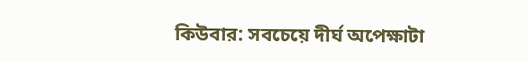কিউবার: সবচেয়ে দীর্ঘ অপেক্ষাটা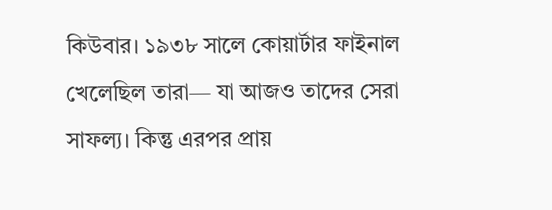কিউবার। ১৯৩৮ সালে কোয়ার্টার ফাইনাল খেলেছিল তারা— যা আজও তাদের সেরা সাফল্য। কিন্তু এরপর প্রায়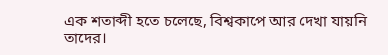এক শতাব্দী হতে চলেছে, বিশ্বকাপে আর দেখা যায়নি তাদের।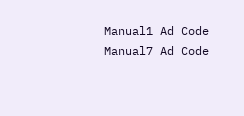Manual1 Ad Code
Manual7 Ad Code